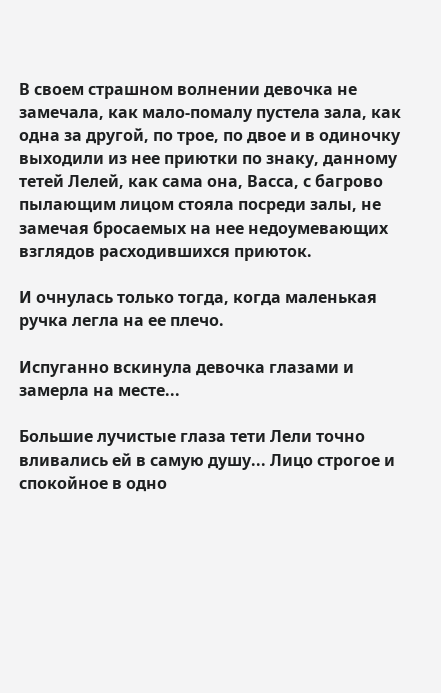В своем страшном волнении девочка не замечала, как мало-помалу пустела зала, как одна за другой, по трое, по двое и в одиночку выходили из нее приютки по знаку, данному тетей Лелей, как сама она, Васса, с багрово пылающим лицом стояла посреди залы, не замечая бросаемых на нее недоумевающих взглядов расходившихся приюток.

И очнулась только тогда, когда маленькая ручка легла на ее плечо.

Испуганно вскинула девочка глазами и замерла на месте...

Большие лучистые глаза тети Лели точно вливались ей в самую душу... Лицо строгое и спокойное в одно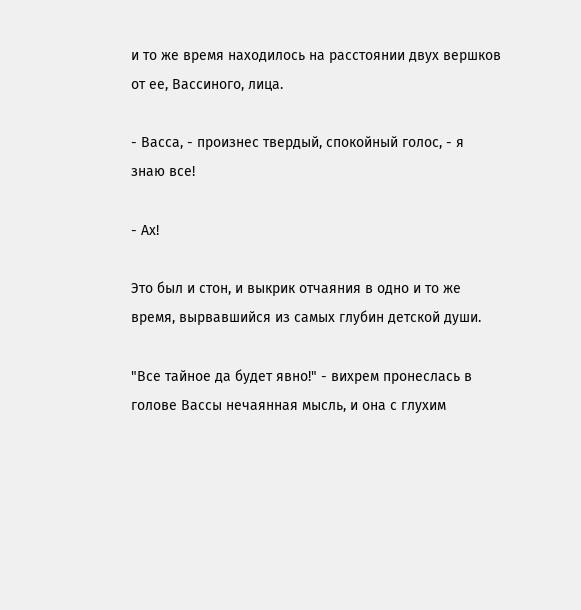и то же время находилось на расстоянии двух вершков от ее, Вассиного, лица.

- Васса, - произнес твердый, спокойный голос, - я знаю все!

- Ах!

Это был и стон, и выкрик отчаяния в одно и то же время, вырвавшийся из самых глубин детской души.

"Все тайное да будет явно!" - вихрем пронеслась в голове Вассы нечаянная мысль, и она с глухим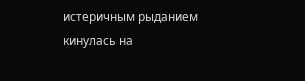истеричным рыданием кинулась на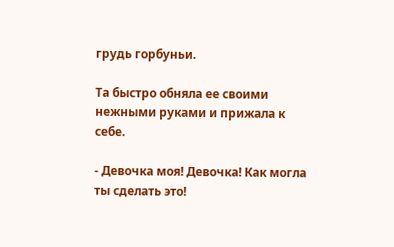грудь горбуньи.

Та быстро обняла ее своими нежными руками и прижала к себе.

- Девочка моя! Девочка! Как могла ты сделать это!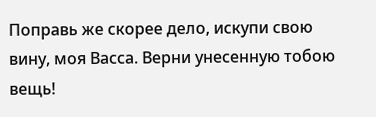Поправь же скорее дело, искупи свою вину, моя Васса. Верни унесенную тобою вещь!